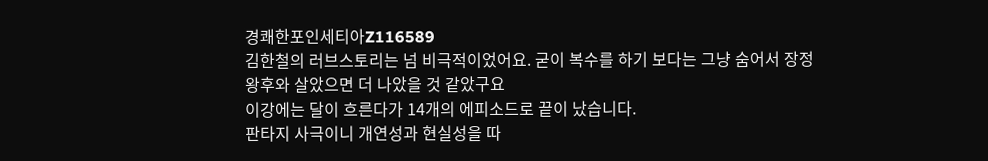경쾌한포인세티아Z116589
김한철의 러브스토리는 넘 비극적이었어요. 굳이 복수를 하기 보다는 그냥 숨어서 장정왕후와 살았으면 더 나았을 것 같았구요
이강에는 달이 흐른다가 14개의 에피소드로 끝이 났습니다.
판타지 사극이니 개연성과 현실성을 따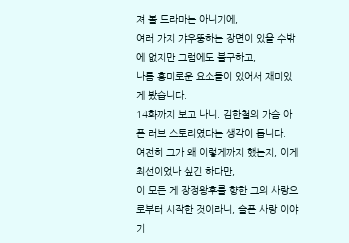져 볼 드라마는 아니기에,
여러 가지 갸우뚱하는 장면이 있을 수밖에 없지만 그럼에도 불구하고,
나름 흥미로운 요소들이 있어서 재미있게 봤습니다.
14화까지 보고 나니. 김한철의 가슴 아픈 러브 스토리였다는 생각이 듭니다.
여전히 그가 왜 이렇게까지 했는지, 이게 최선이었나 싶긴 하다만,
이 모든 게 장정왕후를 향한 그의 사랑으로부터 시작한 것이라니, 슬픈 사랑 이야기